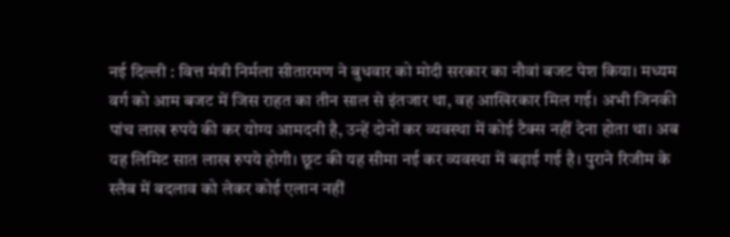नई दिल्ली : वित्त मंत्री निर्मला सीतारमण ने बुधवार को मोदी सरकार का नौवां बजट पेश किया। मध्यम वर्ग को आम बजट में जिस राहत का तीन साल से इंतजार था, वह आखिरकार मिल गई। अभी जिनकी पांच लाख रुपये की कर योग्य आमदनी है, उन्हें दोनों कर व्यवस्था में कोई टैक्स नहीं देना होता था। अब यह लिमिट सात लाख रुपये होगी। छूट की यह सीमा नई कर व्यवस्था में बढ़ाई गई है। पुराने रिजीम के स्लैब में बदलाव को लेकर कोई एलान नहीं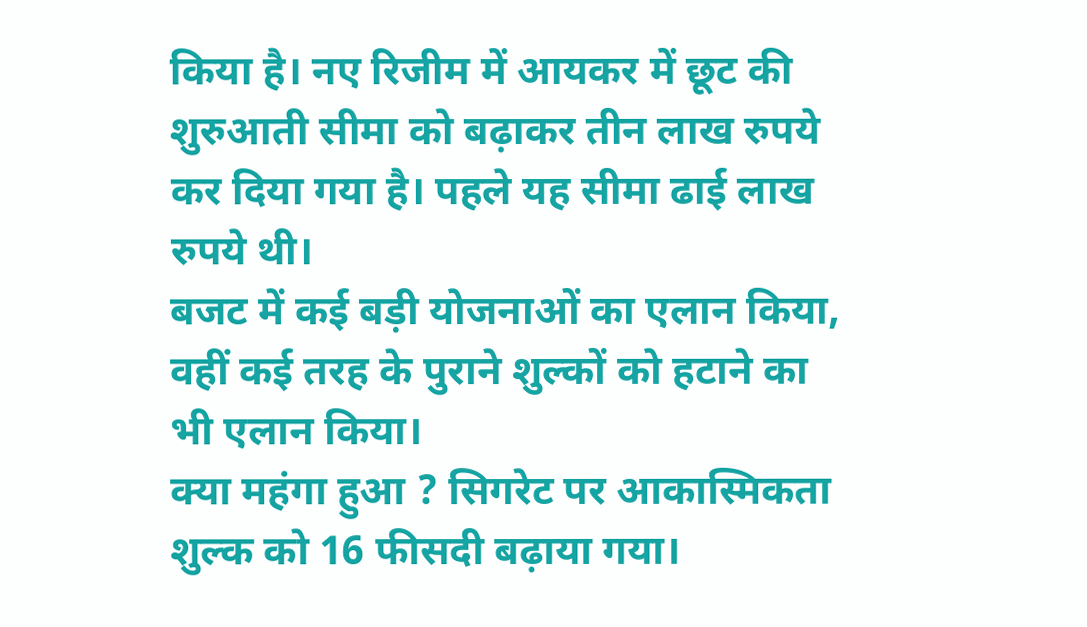किया है। नए रिजीम में आयकर में छूट की शुरुआती सीमा को बढ़ाकर तीन लाख रुपये कर दिया गया है। पहले यह सीमा ढाई लाख रुपये थी।
बजट में कई बड़ी योजनाओं का एलान किया, वहीं कई तरह के पुराने शुल्कों को हटाने का भी एलान किया।
क्या महंगा हुआ ? सिगरेट पर आकास्मिकता शुल्क को 16 फीसदी बढ़ाया गया।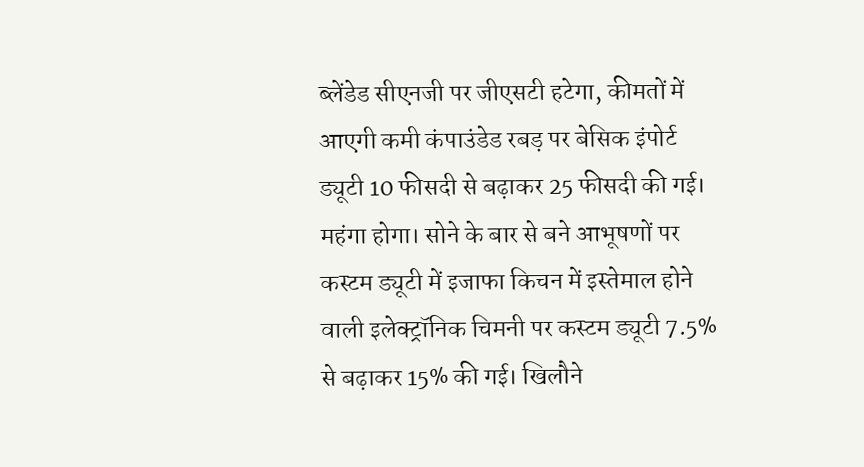ब्लेंडेड सीएनजी पर जीएसटी हटेगा, कीमतों में आएगी कमी कंपाउंडेड रबड़ पर बेसिक इंपोर्ट ड्यूटी 10 फीसदी से बढ़ाकर 25 फीसदी की गई। महंगा होगा। सोने के बार से बने आभूषणों पर कस्टम ड्यूटी में इजाफा किचन में इस्तेमाल होने वाली इलेक्ट्रॉनिक चिमनी पर कस्टम ड्यूटी 7.5% से बढ़ाकर 15% की गई। खिलौने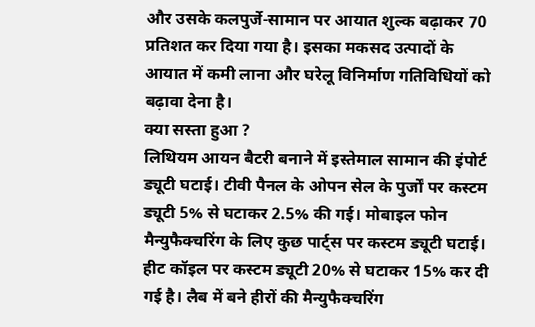और उसके कलपुर्जे-सामान पर आयात शुल्क बढ़ाकर 70 प्रतिशत कर दिया गया है। इसका मकसद उत्पादों के आयात में कमी लाना और घरेलू विनिर्माण गतिविधियों को बढ़ावा देना है।
क्या सस्ता हुआ ?
लिथियम आयन बैटरी बनाने में इस्तेमाल सामान की इंपोर्ट ड्यूटी घटाई। टीवी पैनल के ओपन सेल के पुर्जों पर कस्टम ड्यूटी 5% से घटाकर 2.5% की गई। मोबाइल फोन मैन्युफैक्चरिंग के लिए कुछ पार्ट्स पर कस्टम ड्यूटी घटाई। हीट कॉइल पर कस्टम ड्यूटी 20% से घटाकर 15% कर दी गई है। लैब में बने हीरों की मैन्युफैक्चरिंग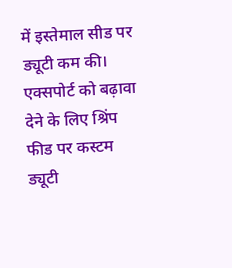में इस्तेमाल सीड पर ड्यूटी कम की। एक्सपोर्ट को बढ़ावा देने के लिए श्रिंप फीड पर कस्टम ड्यूटी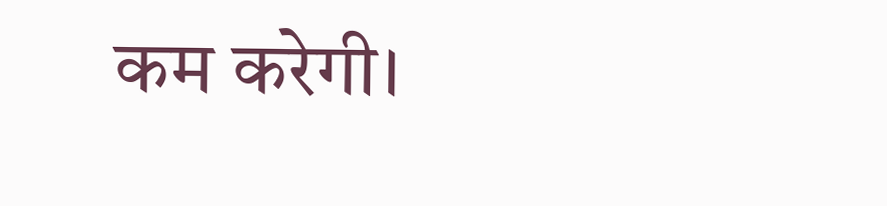कम करेगी।